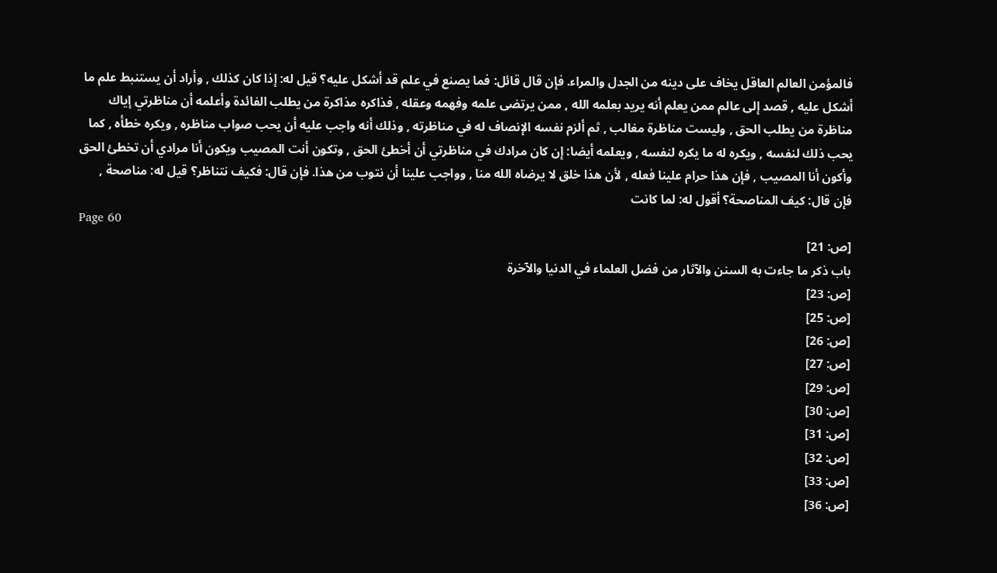فالمؤمن العالم العاقل يخاف على دينه من الجدل والمراء. فإن قال قائل: فما يصنع في علم قد أشكل عليه؟ قيل له: إذا كان كذلك , وأراد أن يستنبط علم ما أشكل عليه , قصد إلى عالم ممن يعلم أنه يريد بعلمه الله , ممن يرتضى علمه وفهمه وعقله , فذاكره مذاكرة من يطلب الفائدة وأعلمه أن مناظرتي إياك مناظرة من يطلب الحق , وليست مناظرة مغالب , ثم ألزم نفسه الإنصاف له في مناظرته , وذلك أنه واجب عليه أن يحب صواب مناظره , ويكره خطأه , كما يحب ذلك لنفسه , ويكره له ما يكره لنفسه , ويعلمه أيضا: إن كان مرادك في مناظرتي أن أخطئ الحق , وتكون أنت المصيب ويكون أنا مرادي أن تخطئ الحق وأكون أنا المصيب , فإن هذا حرام علينا فعله , لأن هذا خلق لا يرضاه الله منا , وواجب علينا أن نتوب من هذا. فإن قال: فكيف نتناظر؟ قيل له: مناصحة , فإن قال: كيف المناصحة؟ أقول له: لما كانت
Page 60
[ص: 21]
باب ذكر ما جاءت به السنن والآثار من فضل العلماء في الدنيا والآخرة
[ص: 23]
[ص: 25]
[ص: 26]
[ص: 27]
[ص: 29]
[ص: 30]
[ص: 31]
[ص: 32]
[ص: 33]
[ص: 36]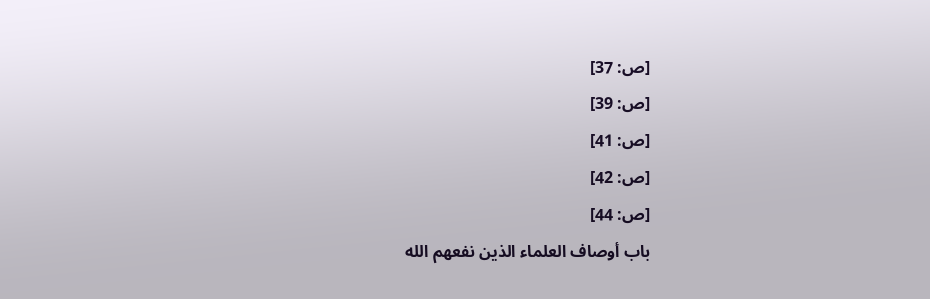[ص: 37]
[ص: 39]
[ص: 41]
[ص: 42]
[ص: 44]
باب أوصاف العلماء الذين نفعهم الله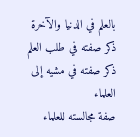بالعلم في الدنيا والآخرة
ذكر صفته في طلب العلم
ذكر صفته في مشيه إلى العلماء
صفة مجالسته للعلماء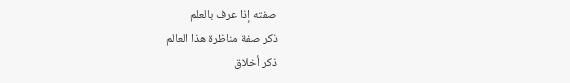صفته إذا عرف بالعلم
ذكر صفة مناظرة هذا العالم
ذكر أخلاق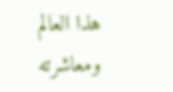هذا العالم ومعاشرته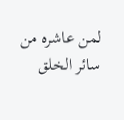لمن عاشره من سائر الخلق